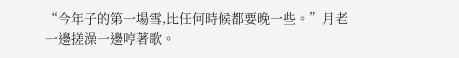“今年子的第一場雪,比任何時候都要晚一些。”月老一邊搓澡一邊哼著歌。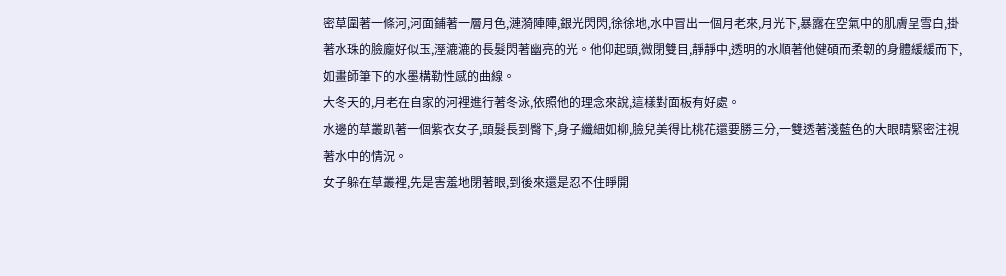密草圍著一條河,河面鋪著一層月色,漣漪陣陣,銀光閃閃,徐徐地,水中冒出一個月老來,月光下,暴露在空氣中的肌膚呈雪白,掛著水珠的臉龐好似玉,溼漉漉的長髮閃著幽亮的光。他仰起頭,微閉雙目,靜靜中,透明的水順著他健碩而柔韌的身體緩緩而下,如畫師筆下的水墨構勒性感的曲線。
大冬天的,月老在自家的河裡進行著冬泳,依照他的理念來說,這樣對面板有好處。
水邊的草叢趴著一個紫衣女子,頭髮長到臀下,身子纖細如柳,臉兒美得比桃花還要勝三分,一雙透著淺藍色的大眼睛緊密注視著水中的情況。
女子躲在草叢裡,先是害羞地閉著眼,到後來還是忍不住睜開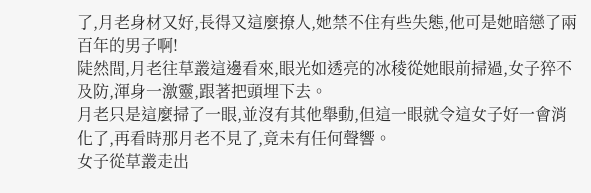了,月老身材又好,長得又這麼撩人,她禁不住有些失態,他可是她暗戀了兩百年的男子啊!
陡然間,月老往草叢這邊看來,眼光如透亮的冰稜從她眼前掃過,女子猝不及防,渾身一激靈,跟著把頭埋下去。
月老只是這麼掃了一眼,並沒有其他舉動,但這一眼就令這女子好一會消化了,再看時那月老不見了,竟未有任何聲響。
女子從草叢走出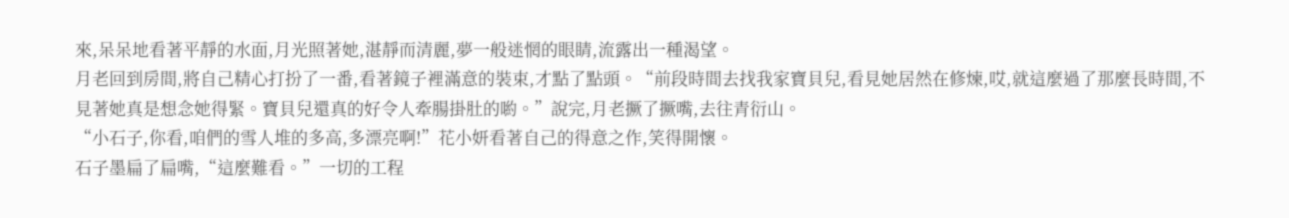來,呆呆地看著平靜的水面,月光照著她,湛靜而清麗,夢一般迷惘的眼睛,流露出一種渴望。
月老回到房間,將自己精心打扮了一番,看著鏡子裡滿意的裝束,才點了點頭。“前段時間去找我家寶貝兒,看見她居然在修煉,哎,就這麼過了那麼長時間,不見著她真是想念她得緊。寶貝兒還真的好令人牽腸掛肚的喲。”說完,月老撅了撅嘴,去往青衍山。
“小石子,你看,咱們的雪人堆的多高,多漂亮啊!”花小妍看著自己的得意之作,笑得開懷。
石子墨扁了扁嘴,“這麼難看。”一切的工程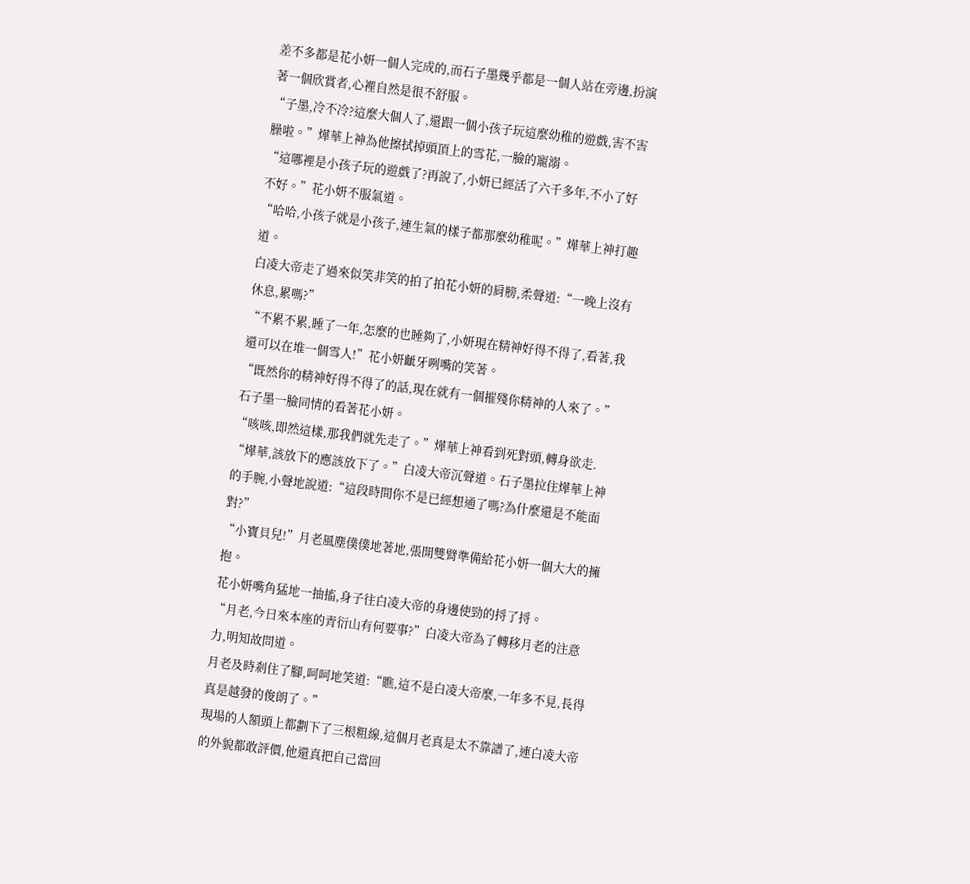差不多都是花小妍一個人完成的,而石子墨幾乎都是一個人站在旁邊,扮演著一個欣賞者,心裡自然是很不舒服。
“子墨,冷不冷?這麼大個人了,還跟一個小孩子玩這麼幼稚的遊戲,害不害臊啦。”燁華上神為他擦拭掉頭頂上的雪花,一臉的寵溺。
“這哪裡是小孩子玩的遊戲了?再說了,小妍已經活了六千多年,不小了好不好。”花小妍不服氣道。
“哈哈,小孩子就是小孩子,連生氣的樣子都那麼幼稚呢。”燁華上神打趣道。
白凌大帝走了過來似笑非笑的拍了拍花小妍的肩膀,柔聲道:“一晚上沒有休息,累嗎?”
“不累不累,睡了一年,怎麼的也睡夠了,小妍現在精神好得不得了,看著,我還可以在堆一個雪人!”花小妍齜牙咧嘴的笑著。
“既然你的精神好得不得了的話,現在就有一個摧殘你精神的人來了。”石子墨一臉同情的看著花小妍。
“咳咳,即然這樣,那我們就先走了。”燁華上神看到死對頭,轉身欲走.
“燁華,該放下的應該放下了。”白凌大帝沉聲道。石子墨拉住燁華上神的手腕,小聲地說道:“這段時間你不是已經想通了嗎?為什麼還是不能面對?”
“小寶貝兒!”月老風塵僕僕地著地,張開雙臂準備給花小妍一個大大的擁抱。
花小妍嘴角猛地一抽搐,身子往白凌大帝的身邊使勁的捋了捋。
“月老,今日來本座的青衍山有何要事?”白凌大帝為了轉移月老的注意力,明知故問道。
月老及時剎住了腳,呵呵地笑道:“瞧,這不是白凌大帝麼,一年多不見,長得真是越發的俊朗了。”
現場的人額頭上都劃下了三根粗線,這個月老真是太不靠譜了,連白凌大帝的外貌都敢評價,他還真把自己當回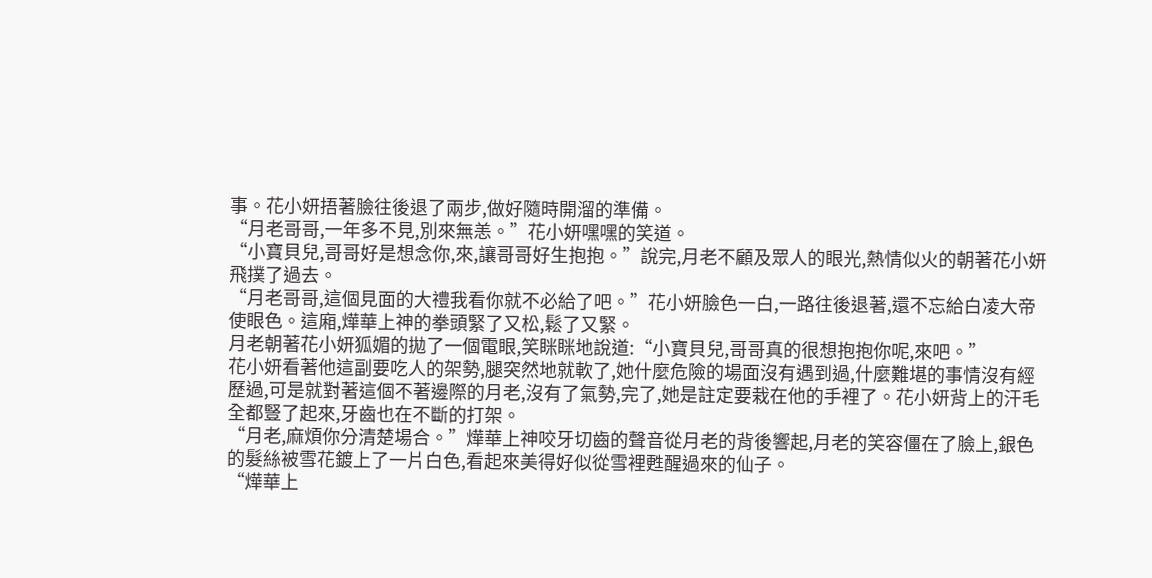事。花小妍捂著臉往後退了兩步,做好隨時開溜的準備。
“月老哥哥,一年多不見,別來無恙。”花小妍嘿嘿的笑道。
“小寶貝兒,哥哥好是想念你,來,讓哥哥好生抱抱。”說完,月老不顧及眾人的眼光,熱情似火的朝著花小妍飛撲了過去。
“月老哥哥,這個見面的大禮我看你就不必給了吧。”花小妍臉色一白,一路往後退著,還不忘給白凌大帝使眼色。這廂,燁華上神的拳頭緊了又松,鬆了又緊。
月老朝著花小妍狐媚的拋了一個電眼,笑眯眯地說道:“小寶貝兒,哥哥真的很想抱抱你呢,來吧。”
花小妍看著他這副要吃人的架勢,腿突然地就軟了,她什麼危險的場面沒有遇到過,什麼難堪的事情沒有經歷過,可是就對著這個不著邊際的月老,沒有了氣勢,完了,她是註定要栽在他的手裡了。花小妍背上的汗毛全都豎了起來,牙齒也在不斷的打架。
“月老,麻煩你分清楚場合。”燁華上神咬牙切齒的聲音從月老的背後響起,月老的笑容僵在了臉上,銀色的髮絲被雪花鍍上了一片白色,看起來美得好似從雪裡甦醒過來的仙子。
“燁華上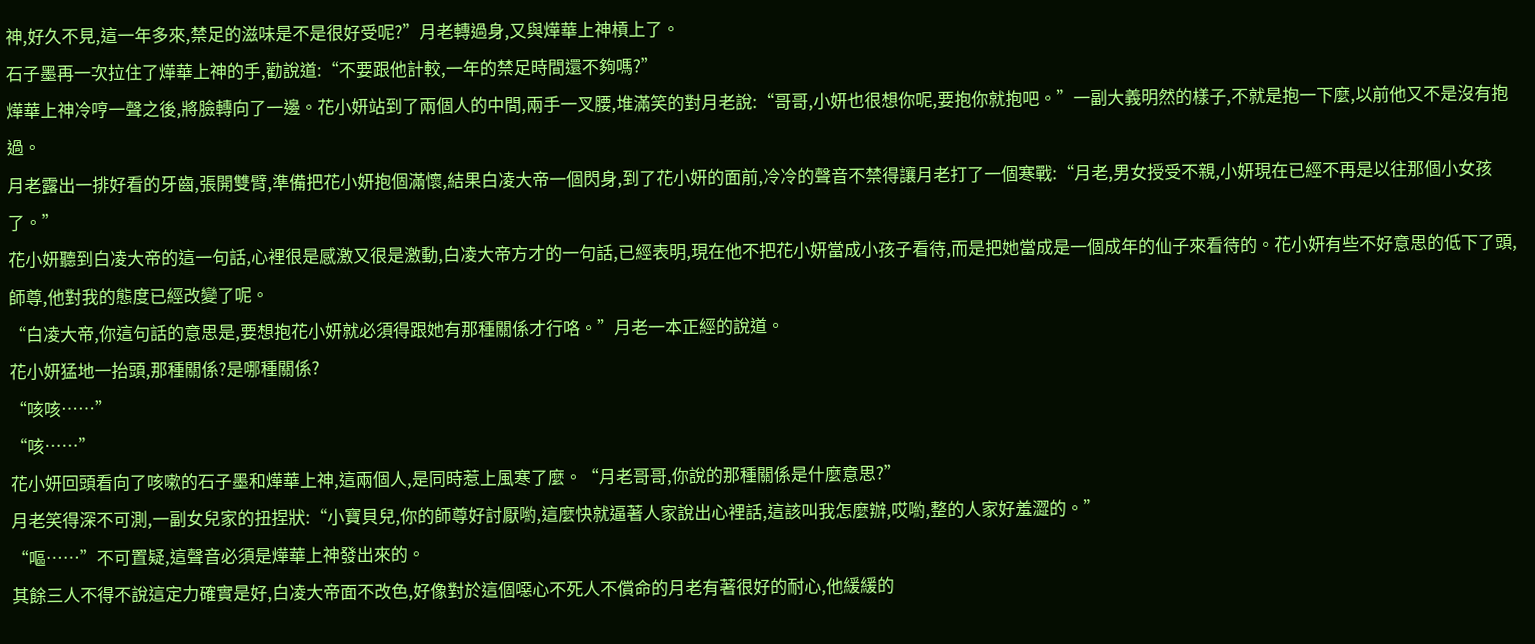神,好久不見,這一年多來,禁足的滋味是不是很好受呢?”月老轉過身,又與燁華上神槓上了。
石子墨再一次拉住了燁華上神的手,勸說道:“不要跟他計較,一年的禁足時間還不夠嗎?”
燁華上神冷哼一聲之後,將臉轉向了一邊。花小妍站到了兩個人的中間,兩手一叉腰,堆滿笑的對月老說:“哥哥,小妍也很想你呢,要抱你就抱吧。”一副大義明然的樣子,不就是抱一下麼,以前他又不是沒有抱過。
月老露出一排好看的牙齒,張開雙臂,準備把花小妍抱個滿懷,結果白凌大帝一個閃身,到了花小妍的面前,冷冷的聲音不禁得讓月老打了一個寒戰:“月老,男女授受不親,小妍現在已經不再是以往那個小女孩了。”
花小妍聽到白凌大帝的這一句話,心裡很是感激又很是激動,白凌大帝方才的一句話,已經表明,現在他不把花小妍當成小孩子看待,而是把她當成是一個成年的仙子來看待的。花小妍有些不好意思的低下了頭,師尊,他對我的態度已經改變了呢。
“白凌大帝,你這句話的意思是,要想抱花小妍就必須得跟她有那種關係才行咯。”月老一本正經的說道。
花小妍猛地一抬頭,那種關係?是哪種關係?
“咳咳……”
“咳……”
花小妍回頭看向了咳嗽的石子墨和燁華上神,這兩個人,是同時惹上風寒了麼。“月老哥哥,你說的那種關係是什麼意思?”
月老笑得深不可測,一副女兒家的扭捏狀:“小寶貝兒,你的師尊好討厭喲,這麼快就逼著人家說出心裡話,這該叫我怎麼辦,哎喲,整的人家好羞澀的。”
“嘔……”不可置疑,這聲音必須是燁華上神發出來的。
其餘三人不得不說這定力確實是好,白凌大帝面不改色,好像對於這個噁心不死人不償命的月老有著很好的耐心,他緩緩的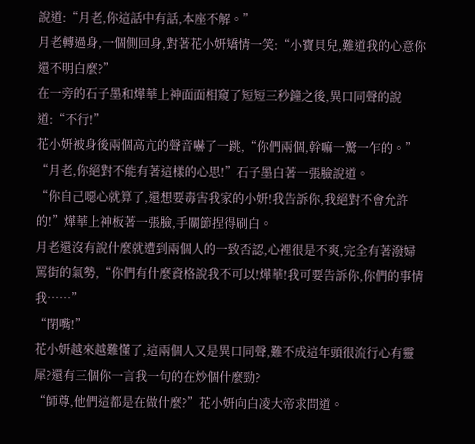說道:“月老,你這話中有話,本座不解。”
月老轉過身,一個側回身,對著花小妍矯情一笑:“小寶貝兒,難道我的心意你還不明白麼?”
在一旁的石子墨和燁華上神面面相窺了短短三秒鐘之後,異口同聲的說道:“不行!”
花小妍被身後兩個高亢的聲音嚇了一跳,“你們兩個,幹嘛一驚一乍的。”
“月老,你絕對不能有著這樣的心思!”石子墨白著一張臉說道。
“你自己噁心就算了,還想要毒害我家的小妍!我告訴你,我絕對不會允許的!”燁華上神板著一張臉,手關節捏得刷白。
月老還沒有說什麼就遭到兩個人的一致否認,心裡很是不爽,完全有著潑婦罵街的氣勢,“你們有什麼資格說我不可以!燁華!我可要告訴你,你們的事情我……”
“閉嘴!”
花小妍越來越難懂了,這兩個人又是異口同聲,難不成這年頭很流行心有靈犀?還有三個你一言我一句的在炒個什麼勁?
“師尊,他們這都是在做什麼?”花小妍向白凌大帝求問道。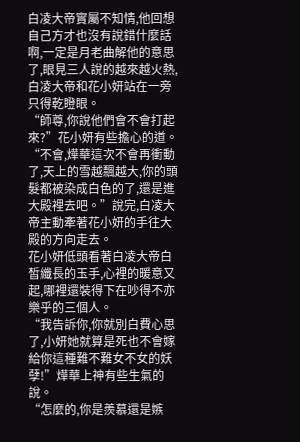白凌大帝實屬不知情,他回想自己方才也沒有說錯什麼話啊,一定是月老曲解他的意思了,眼見三人說的越來越火熱,白凌大帝和花小妍站在一旁只得乾瞪眼。
“師尊,你說他們會不會打起來?”花小妍有些擔心的道。
“不會,燁華這次不會再衝動了,天上的雪越飄越大,你的頭髮都被染成白色的了,還是進大殿裡去吧。”說完,白凌大帝主動牽著花小妍的手往大殿的方向走去。
花小妍低頭看著白凌大帝白皙纖長的玉手,心裡的暖意又起,哪裡還裝得下在吵得不亦樂乎的三個人。
“我告訴你,你就別白費心思了,小妍她就算是死也不會嫁給你這種難不難女不女的妖孽!”燁華上神有些生氣的說。
“怎麼的,你是羨慕還是嫉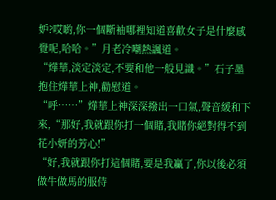妒?哎喲,你一個斷袖哪裡知道喜歡女子是什麼感覺呢,哈哈。”月老冷嘲熱諷道。
“燁華,淡定淡定,不要和他一般見識。”石子墨抱住燁華上神,勸慰道。
“呼……”燁華上神深深撥出一口氣,聲音緩和下來,“那好,我就跟你打一個賭,我賭你絕對得不到花小妍的芳心!”
“好,我就跟你打這個賭,要是我贏了,你以後必須做牛做馬的服侍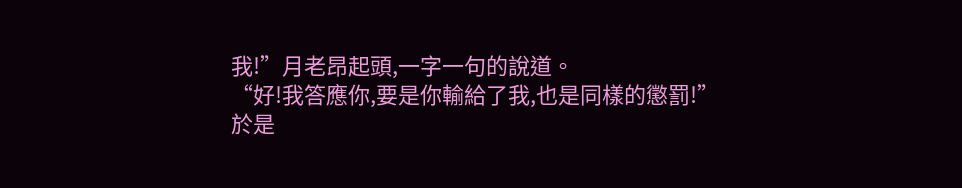我!”月老昂起頭,一字一句的說道。
“好!我答應你,要是你輸給了我,也是同樣的懲罰!”
於是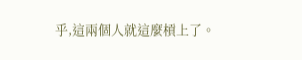乎,這兩個人就這麼槓上了。